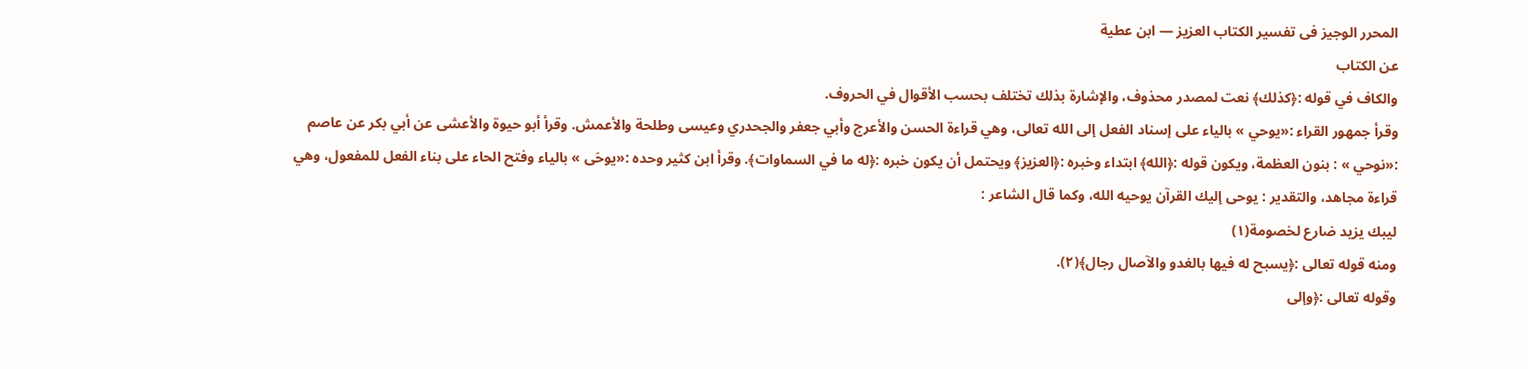المحرر الوجيز فى تفسير الكتاب العزيز — ابن عطية
عن الكتاب
والكاف في قوله :﴿كذلك﴾ نعت لمصدر محذوف، والإشارة بذلك تختلف بحسب الأقوال في الحروف.
وقرأ جمهور القراء :«يوحي » بالياء على إسناد الفعل إلى الله تعالى، وهي قراءة الحسن والأعرج وأبي جعفر والجحدري وعيسى وطلحة والأعمش. وقرأ أبو حيوة والأعشى عن أبي بكر عن عاصم :«نوحي » : بنون العظمة، ويكون قوله :﴿الله﴾ ابتداء وخبره :﴿العزيز﴾ ويحتمل أن يكون خبره :﴿له ما في السماوات﴾. وقرأ ابن كثير وحده :«يوحَى » بالياء وفتح الحاء على بناء الفعل للمفعول، وهي قراءة مجاهد، والتقدير : يوحى إليك القرآن يوحيه الله، وكما قال الشاعر :
ليبك يزيد ضارع لخصومة(١)
ومنه قوله تعالى :﴿يسبح له فيها بالغدو والآصال رجال﴾(٢).
وقوله تعالى :﴿وإلى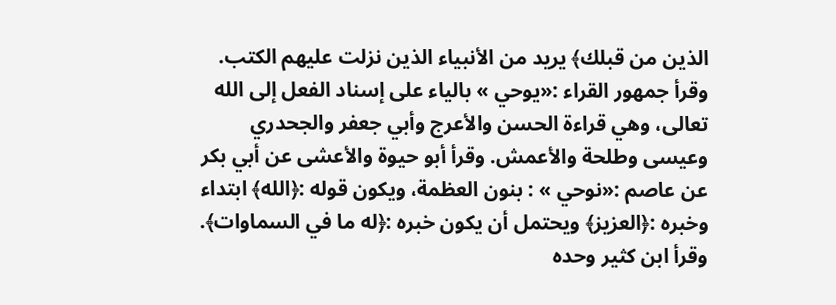الذين من قبلك﴾ يريد من الأنبياء الذين نزلت عليهم الكتب.
وقرأ جمهور القراء :«يوحي » بالياء على إسناد الفعل إلى الله تعالى، وهي قراءة الحسن والأعرج وأبي جعفر والجحدري وعيسى وطلحة والأعمش. وقرأ أبو حيوة والأعشى عن أبي بكر عن عاصم :«نوحي » : بنون العظمة، ويكون قوله :﴿الله﴾ ابتداء وخبره :﴿العزيز﴾ ويحتمل أن يكون خبره :﴿له ما في السماوات﴾. وقرأ ابن كثير وحده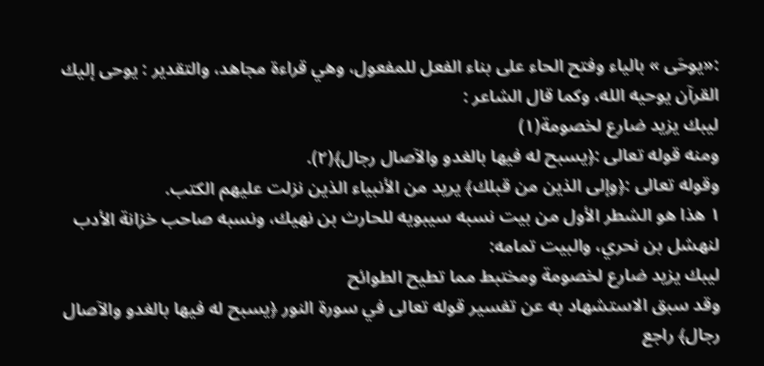:«يوحَى » بالياء وفتح الحاء على بناء الفعل للمفعول، وهي قراءة مجاهد، والتقدير : يوحى إليك القرآن يوحيه الله، وكما قال الشاعر :
ليبك يزيد ضارع لخصومة(١)
ومنه قوله تعالى :﴿يسبح له فيها بالغدو والآصال رجال﴾(٢).
وقوله تعالى :﴿وإلى الذين من قبلك﴾ يريد من الأنبياء الذين نزلت عليهم الكتب.
١ هذا هو الشطر الأول من بيت نسبه سيبويه للحارث بن نهيك، ونسبه صاحب خزانة الأدب لنهشل بن نحري، والبيت تمامه:
ليبك يزيد ضارع لخصومة ومختبط مما تطيح الطوائح
وقد سبق الاستشهاد به عن تفسير قوله تعالى في سورة النور ﴿يسبح له فيها بالغدو والآصال رجال﴾ راجع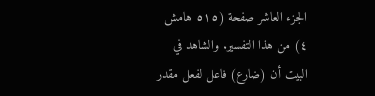الجزء العاشر صفحة (٥١٥ هامش ٤) من هذا التفسير. والشاهد في البيت أن (ضارع) فاعل لفعل مقدر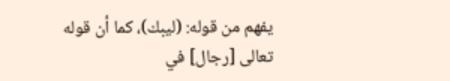يفهم من قوله: (ليبك)، كما أن قوله تعالى [رجال] في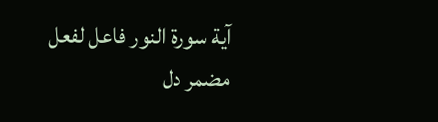آية سورة النور فاعل لفعل مضمر دل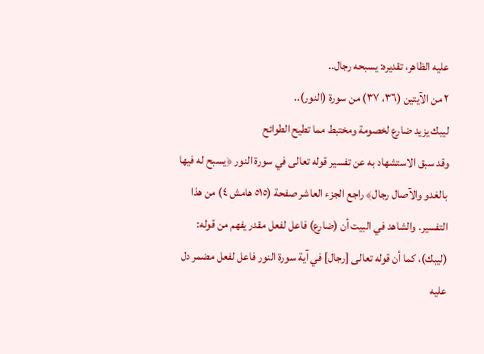عليه الظاهر، تقديره: يسبحه رجال..
٢ من الآيتين (٣٦، ٣٧) من سورة (النور)..
ليبك يزيد ضارع لخصومة ومختبط مما تطيح الطوائح
وقد سبق الاستشهاد به عن تفسير قوله تعالى في سورة النور ﴿يسبح له فيها بالغدو والآصال رجال﴾ راجع الجزء العاشر صفحة (٥١٥ هامش ٤) من هذا التفسير. والشاهد في البيت أن (ضارع) فاعل لفعل مقدر يفهم من قوله: (ليبك)، كما أن قوله تعالى [رجال] في آية سورة النور فاعل لفعل مضمر دل عليه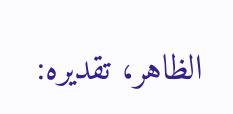الظاهر، تقديره: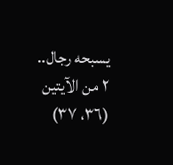يسبحه رجال..
٢ من الآيتين (٣٦، ٣٧)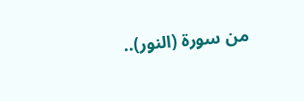من سورة (النور)..